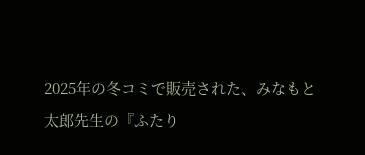2025年の冬コミで販売された、みなもと太郎先生の『ふたり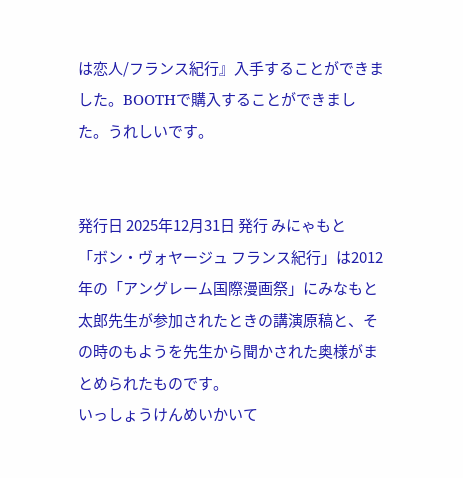は恋人/フランス紀行』入手することができました。BOOTHで購入することができました。うれしいです。


発行日 2025年12月31日 発行 みにゃもと
「ボン・ヴォヤージュ フランス紀行」は2012年の「アングレーム国際漫画祭」にみなもと太郎先生が参加されたときの講演原稿と、その時のもようを先生から聞かされた奥様がまとめられたものです。
いっしょうけんめいかいて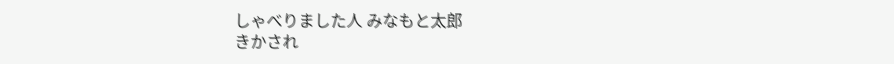しゃべりました人 みなもと太郎
きかされ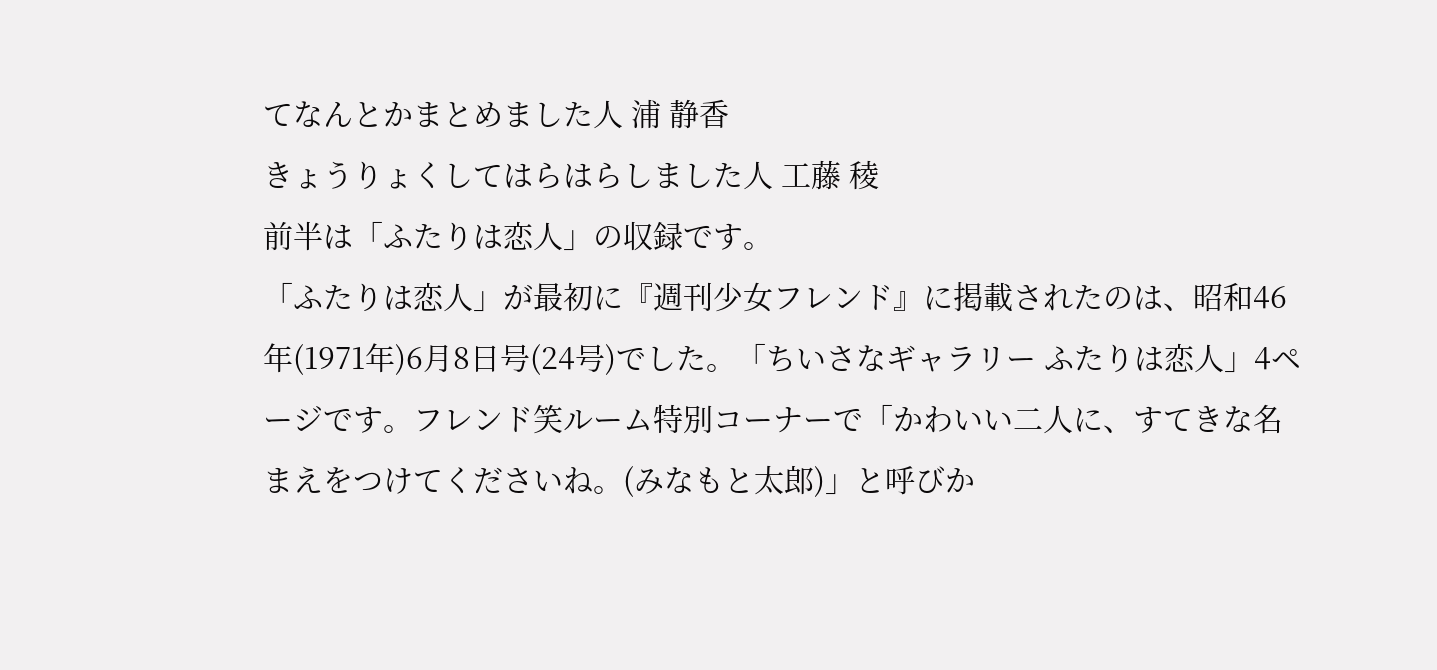てなんとかまとめました人 浦 静香
きょうりょくしてはらはらしました人 工藤 稜
前半は「ふたりは恋人」の収録です。
「ふたりは恋人」が最初に『週刊少女フレンド』に掲載されたのは、昭和46年(1971年)6月8日号(24号)でした。「ちいさなギャラリー ふたりは恋人」4ページです。フレンド笑ルーム特別コーナーで「かわいい二人に、すてきな名まえをつけてくださいね。(みなもと太郎)」と呼びか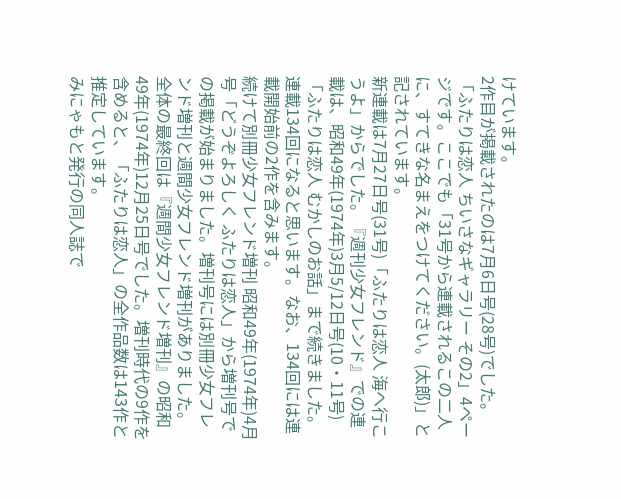けています。
2作目が掲載されたのは7月6日号(28号)でした。「ふたりは恋人 ちいさなギャラリー その2」4ページです。ここでも「31号から連載されるこの二人に、すてきな名まえをつけてください。(太郎)」と記されています。
新連載は7月27日号(31号)「ふたりは恋人 海へ行こうよ」からでした。『週刊少女フレンド』での連載は、昭和49年(1974年)3月5/12日号(10・11号)「ふたりは恋人 むかしのお話」まで続きました。連載134回になると思います。なお、134回には連載開始前の2作を含みます。
続けて別冊少女フレンド増刊 昭和49年(1974年)4月号「どうぞよろしく ふたりは恋人」から増刊号での掲載が始まりました。増刊号には別冊少女フレンド増刊と週間少女フレンド増刊がありました。
全体の最終回は『週間少女フレンド増刊』の昭和49年(1974年)12月25日号でした。増刊時代の9作を含めると、「ふたりは恋人」の全作品数は143作と推定しています。
みにゃもと発行の同人誌で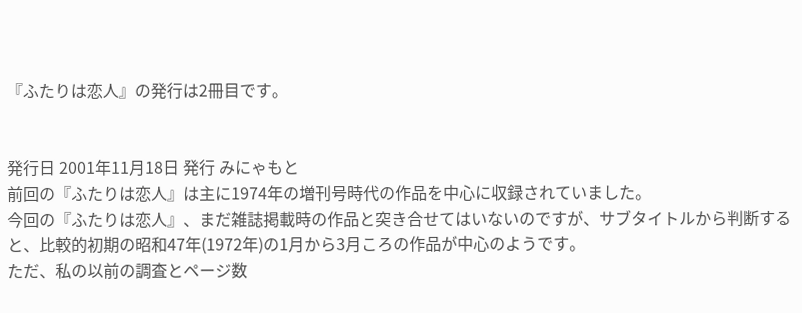『ふたりは恋人』の発行は2冊目です。


発行日 2001年11月18日 発行 みにゃもと
前回の『ふたりは恋人』は主に1974年の増刊号時代の作品を中心に収録されていました。
今回の『ふたりは恋人』、まだ雑誌掲載時の作品と突き合せてはいないのですが、サブタイトルから判断すると、比較的初期の昭和47年(1972年)の1月から3月ころの作品が中心のようです。
ただ、私の以前の調査とページ数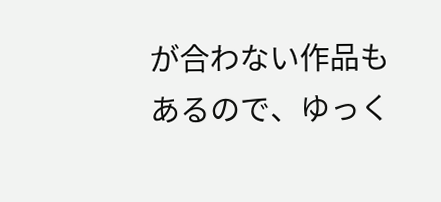が合わない作品もあるので、ゆっく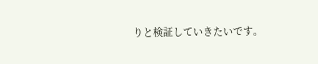りと検証していきたいです。